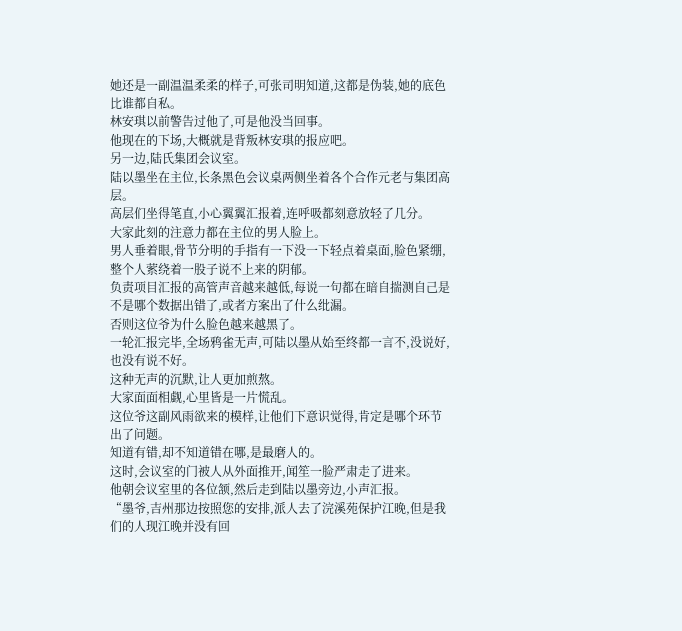她还是一副温温柔柔的样子,可张司明知道,这都是伪装,她的底色比谁都自私。
林安琪以前警告过他了,可是他没当回事。
他现在的下场,大概就是背叛林安琪的报应吧。
另一边,陆氏集团会议室。
陆以墨坐在主位,长条黑色会议桌两侧坐着各个合作元老与集团高层。
高层们坐得笔直,小心翼翼汇报着,连呼吸都刻意放轻了几分。
大家此刻的注意力都在主位的男人脸上。
男人垂着眼,骨节分明的手指有一下没一下轻点着桌面,脸色紧绷,整个人萦绕着一股子说不上来的阴郁。
负责项目汇报的高管声音越来越低,每说一句都在暗自揣测自己是不是哪个数据出错了,或者方案出了什么纰漏。
否则这位爷为什么脸色越来越黑了。
一轮汇报完毕,全场鸦雀无声,可陆以墨从始至终都一言不,没说好,也没有说不好。
这种无声的沉默,让人更加煎熬。
大家面面相觑,心里皆是一片慌乱。
这位爷这副风雨欲来的模样,让他们下意识觉得,肯定是哪个环节出了问题。
知道有错,却不知道错在哪,是最磨人的。
这时,会议室的门被人从外面推开,闻笙一脸严肃走了进来。
他朝会议室里的各位颔,然后走到陆以墨旁边,小声汇报。
“墨爷,吉州那边按照您的安排,派人去了浣溪苑保护江晚,但是我们的人现江晚并没有回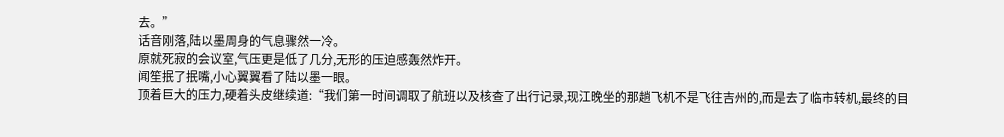去。”
话音刚落,陆以墨周身的气息骤然一冷。
原就死寂的会议室,气压更是低了几分,无形的压迫感轰然炸开。
闻笙抿了抿嘴,小心翼翼看了陆以墨一眼。
顶着巨大的压力,硬着头皮继续道:“我们第一时间调取了航班以及核查了出行记录,现江晚坐的那趟飞机不是飞往吉州的,而是去了临市转机,最终的目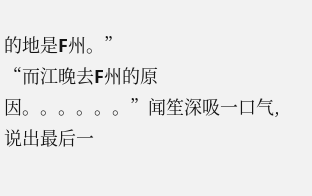的地是F州。”
“而江晚去F州的原因。。。。。。”闻笙深吸一口气,说出最后一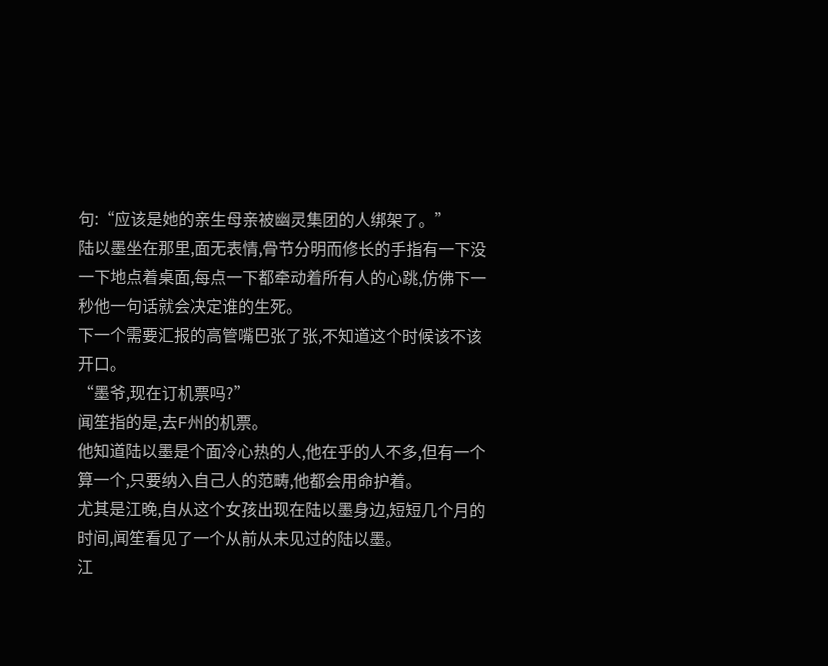句:“应该是她的亲生母亲被幽灵集团的人绑架了。”
陆以墨坐在那里,面无表情,骨节分明而修长的手指有一下没一下地点着桌面,每点一下都牵动着所有人的心跳,仿佛下一秒他一句话就会决定谁的生死。
下一个需要汇报的高管嘴巴张了张,不知道这个时候该不该开口。
“墨爷,现在订机票吗?”
闻笙指的是,去F州的机票。
他知道陆以墨是个面冷心热的人,他在乎的人不多,但有一个算一个,只要纳入自己人的范畴,他都会用命护着。
尤其是江晚,自从这个女孩出现在陆以墨身边,短短几个月的时间,闻笙看见了一个从前从未见过的陆以墨。
江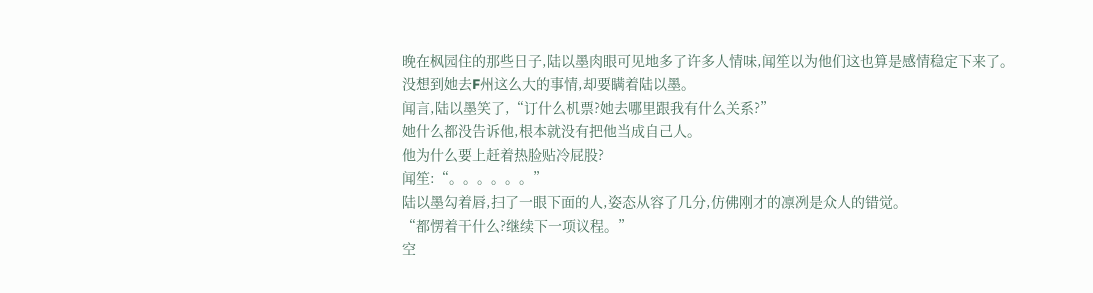晚在枫园住的那些日子,陆以墨肉眼可见地多了许多人情味,闻笙以为他们这也算是感情稳定下来了。
没想到她去F州这么大的事情,却要瞒着陆以墨。
闻言,陆以墨笑了,“订什么机票?她去哪里跟我有什么关系?”
她什么都没告诉他,根本就没有把他当成自己人。
他为什么要上赶着热脸贴冷屁股?
闻笙:“。。。。。。”
陆以墨勾着唇,扫了一眼下面的人,姿态从容了几分,仿佛刚才的凛冽是众人的错觉。
“都愣着干什么?继续下一项议程。”
空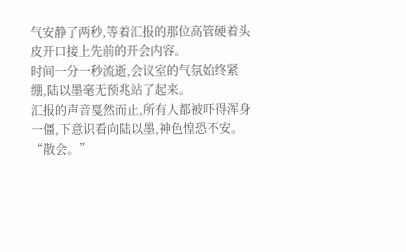气安静了两秒,等着汇报的那位高管硬着头皮开口接上先前的开会内容。
时间一分一秒流逝,会议室的气氛始终紧绷,陆以墨毫无预兆站了起来。
汇报的声音戛然而止,所有人都被吓得浑身一僵,下意识看向陆以墨,神色惶恐不安。
“散会。”